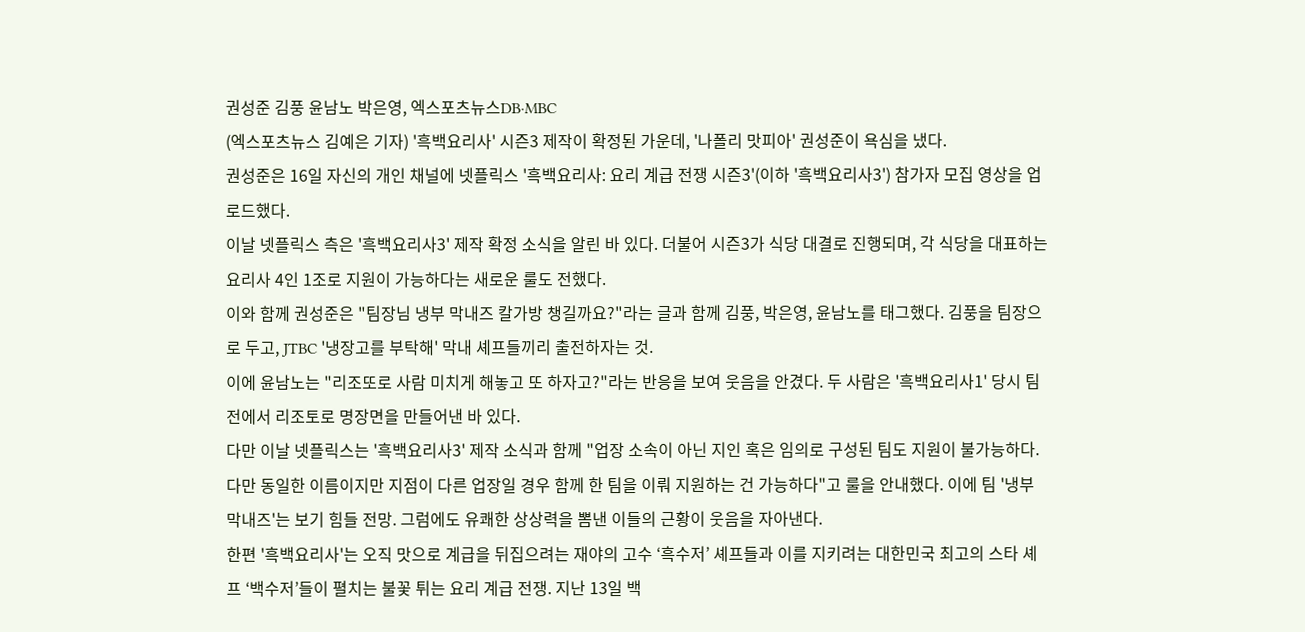권성준 김풍 윤남노 박은영, 엑스포츠뉴스DB·MBC
(엑스포츠뉴스 김예은 기자) '흑백요리사' 시즌3 제작이 확정된 가운데, '나폴리 맛피아' 권성준이 욕심을 냈다.
권성준은 16일 자신의 개인 채널에 넷플릭스 '흑백요리사: 요리 계급 전쟁 시즌3'(이하 '흑백요리사3') 참가자 모집 영상을 업로드했다.
이날 넷플릭스 측은 '흑백요리사3' 제작 확정 소식을 알린 바 있다. 더불어 시즌3가 식당 대결로 진행되며, 각 식당을 대표하는 요리사 4인 1조로 지원이 가능하다는 새로운 룰도 전했다.
이와 함께 권성준은 "팀장님 냉부 막내즈 칼가방 챙길까요?"라는 글과 함께 김풍, 박은영, 윤남노를 태그했다. 김풍을 팀장으로 두고, JTBC '냉장고를 부탁해' 막내 셰프들끼리 출전하자는 것.
이에 윤남노는 "리조또로 사람 미치게 해놓고 또 하자고?"라는 반응을 보여 웃음을 안겼다. 두 사람은 '흑백요리사1' 당시 팀전에서 리조토로 명장면을 만들어낸 바 있다.
다만 이날 넷플릭스는 '흑백요리사3' 제작 소식과 함께 "업장 소속이 아닌 지인 혹은 임의로 구성된 팀도 지원이 불가능하다. 다만 동일한 이름이지만 지점이 다른 업장일 경우 함께 한 팀을 이뤄 지원하는 건 가능하다"고 룰을 안내했다. 이에 팀 '냉부 막내즈'는 보기 힘들 전망. 그럼에도 유쾌한 상상력을 뽐낸 이들의 근황이 웃음을 자아낸다.
한편 '흑백요리사'는 오직 맛으로 계급을 뒤집으려는 재야의 고수 ‘흑수저’ 셰프들과 이를 지키려는 대한민국 최고의 스타 셰프 ‘백수저’들이 펼치는 불꽃 튀는 요리 계급 전쟁. 지난 13일 백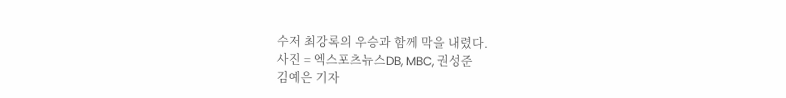수저 최강록의 우승과 함께 막을 내렸다.
사진 = 엑스포츠뉴스DB, MBC, 권성준
김예은 기자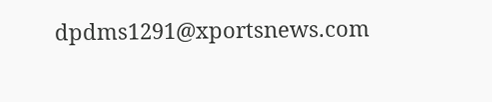dpdms1291@xportsnews.com